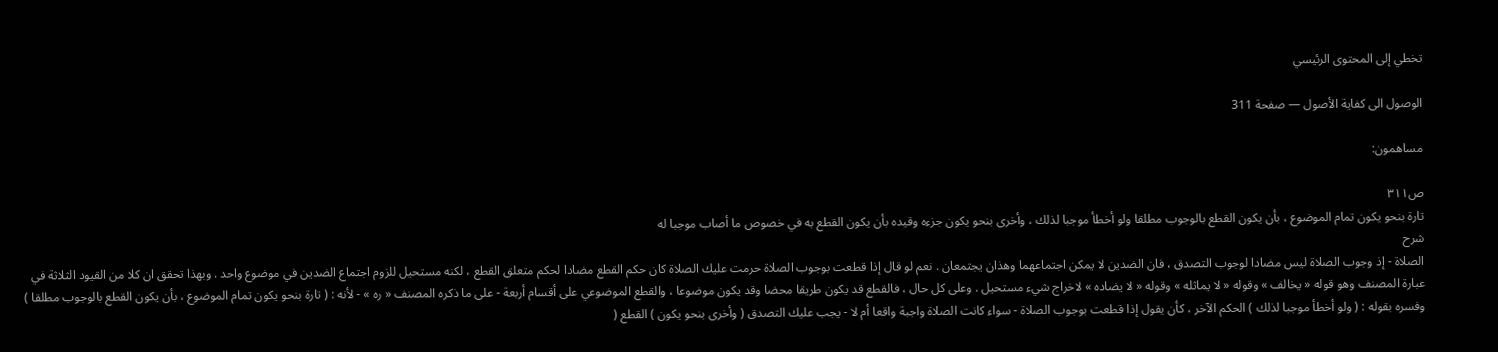تخطي إلى المحتوى الرئيسي

الوصول الى كفاية الأصول — صفحة 311

مساهمون:

ص٣١١
تارة بنحو يكون تمام الموضوع ، بأن يكون القطع بالوجوب مطلقا ولو أخطأ موجبا لذلك ، وأخرى بنحو يكون جزءه وقيده بأن يكون القطع به في خصوص ما أصاب موجبا له
شرح
الصلاة - إذ وجوب الصلاة ليس مضادا لوجوب التصدق ، فان الضدين لا يمكن اجتماعهما وهذان يجتمعان . نعم لو قال إذا قطعت بوجوب الصلاة حرمت عليك الصلاة كان حكم القطع مضادا لحكم متعلق القطع ، لكنه مستحيل للزوم اجتماع الضدين في موضوع واحد . وبهذا تحقق ان كلا من القيود الثلاثة في عبارة المصنف وهو قوله « يخالف » وقوله « لا يماثله » وقوله « لا يضاده » لاخراج شيء مستحيل . وعلى كل حال ، فالقطع قد يكون طريقا محضا وقد يكون موضوعا ، والقطع الموضوعي على أقسام أربعة - على ما ذكره المصنف « ره » - لأنه : ( تارة بنحو يكون تمام الموضوع ، بأن يكون القطع بالوجوب مطلقا ) وفسره بقوله : ( ولو أخطأ موجبا لذلك ) الحكم الآخر ، كأن يقول إذا قطعت بوجوب الصلاة - سواء كانت الصلاة واجبة واقعا أم لا - يجب عليك التصدق ( وأخرى بنحو يكون ) القطع (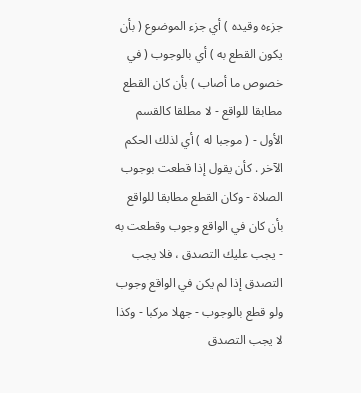جزءه وقيده ) أي جزء الموضوع ( بأن يكون القطع به ) أي بالوجوب ( في خصوص ما أصاب ) بأن كان القطع مطابقا للواقع - لا مطلقا كالقسم الأول - ( موجبا له ) أي لذلك الحكم الآخر . كأن يقول إذا قطعت بوجوب الصلاة - وكان القطع مطابقا للواقع بأن كان في الواقع وجوب وقطعت به - يجب عليك التصدق ، فلا يجب التصدق إذا لم يكن في الواقع وجوب ولو قطع بالوجوب - جهلا مركبا - وكذا لا يجب التصدق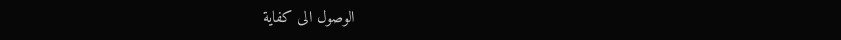الوصول الى كفاية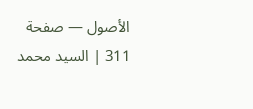الأصول — صفحة 311 | السيد محمد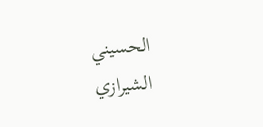الحسيني الشيرازي